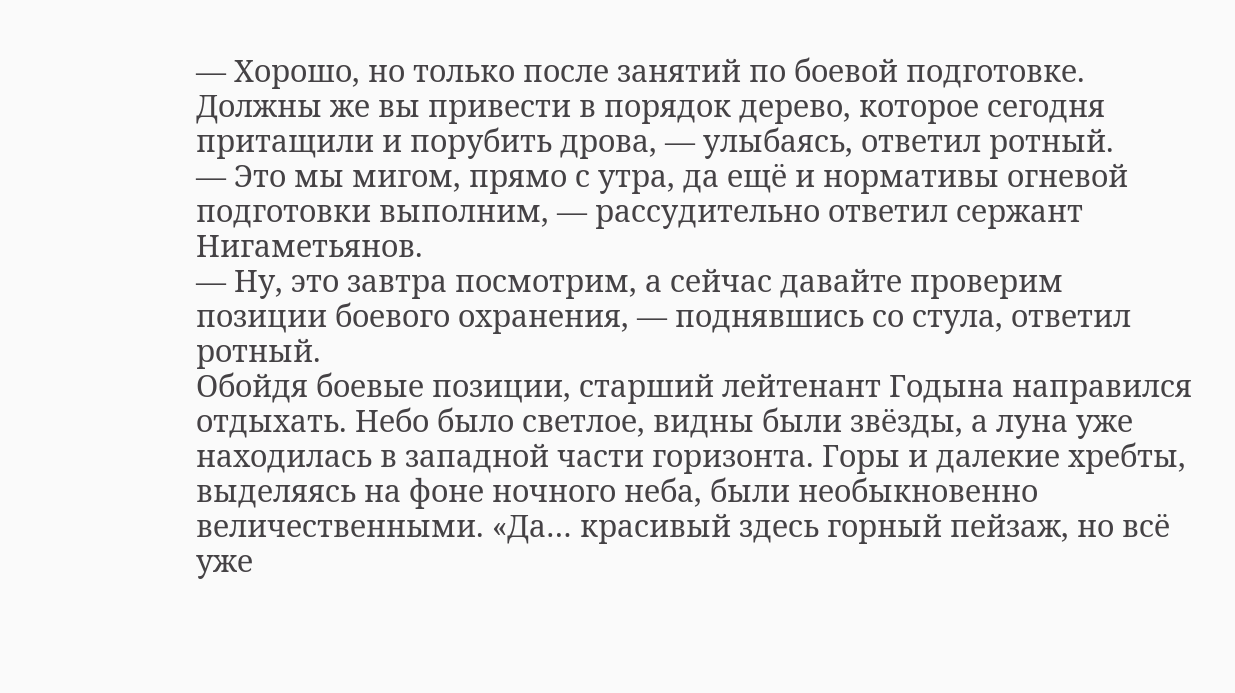— Хорошо, но только после занятий по боевой подготовке. Должны же вы привести в порядок дерево, которое сегодня притащили и порубить дрова, — улыбаясь, ответил ротный.
— Это мы мигом, прямо с утра, да ещё и нормативы огневой подготовки выполним, — рассудительно ответил сержант Нигаметьянов.
— Ну, это завтра посмотрим, а сейчас давайте проверим позиции боевого охранения, — поднявшись со стула, ответил ротный.
Обойдя боевые позиции, старший лейтенант Годына направился отдыхать. Небо было светлое, видны были звёзды, а луна уже находилась в западной части горизонта. Горы и далекие хребты, выделяясь на фоне ночного неба, были необыкновенно величественными. «Да… красивый здесь горный пейзаж, но всё уже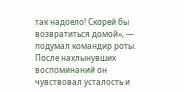так надоело! Скорей бы возвратиться домой», — подумал командир роты.
После нахлынувших воспоминаний он чувствовал усталость и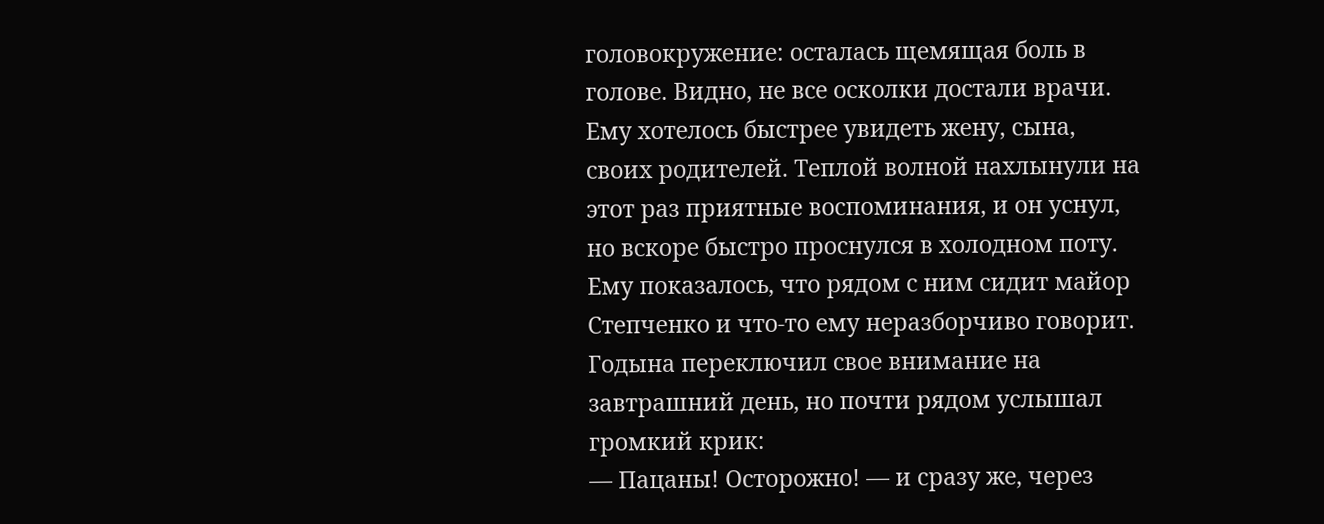головокружение: осталась щемящая боль в голове. Видно, не все осколки достали врачи. Ему хотелось быстрее увидеть жену, сына, своих родителей. Теплой волной нахлынули на этот раз приятные воспоминания, и он уснул, но вскоре быстро проснулся в холодном поту. Ему показалось, что рядом с ним сидит майор Степченко и что-то ему неразборчиво говорит. Годына переключил свое внимание на завтрашний день, но почти рядом услышал громкий крик:
— Пацаны! Осторожно! — и сразу же, через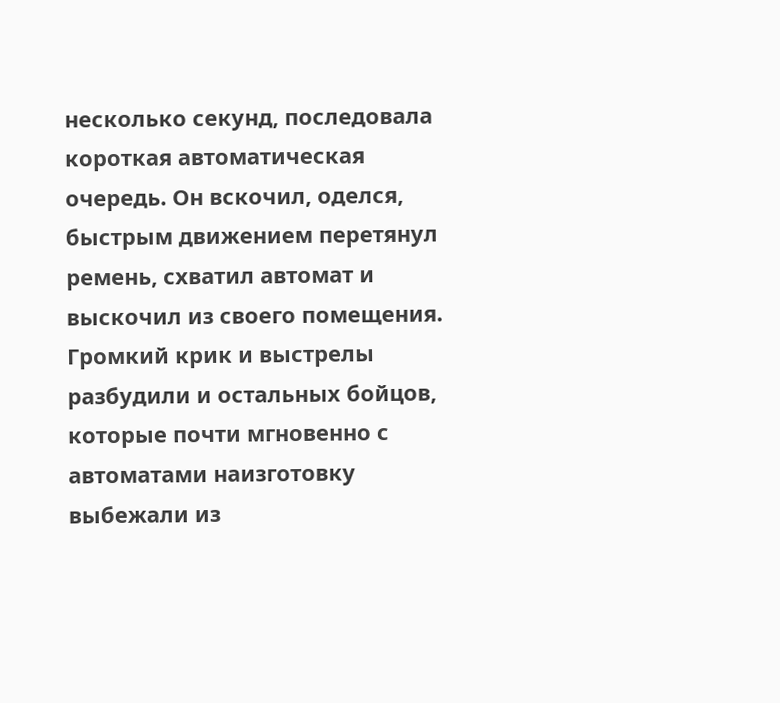несколько секунд, последовала короткая автоматическая очередь. Он вскочил, оделся, быстрым движением перетянул ремень, схватил автомат и выскочил из своего помещения.
Громкий крик и выстрелы разбудили и остальных бойцов, которые почти мгновенно с автоматами наизготовку выбежали из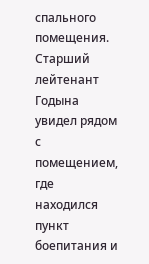спального помещения. Старший лейтенант Годына увидел рядом с помещением, где находился пункт боепитания и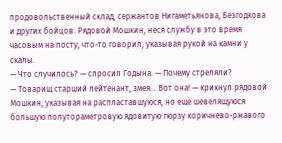продовольственный склад, сержантов Нигаметьянова, Безгодкова и других бойцов. Рядовой Мошкин, неся службу в это время часовым на посту, что-то говорил, указывая рукой на камни у скалы.
— Что случилось? — спросил Годына. — Почему стреляли?
— Товарищ старший лейтенант, змея… Вот она! — крикнул рядовой Мошкин, указывая на распластавшуюся, но ещё шевелящуюся большую полутораметровую ядовитую гюрзу коричнево-ржавого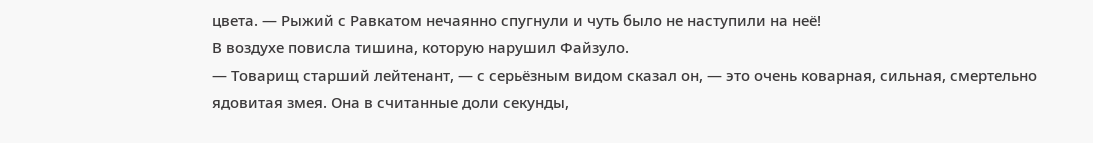цвета. — Рыжий с Равкатом нечаянно спугнули и чуть было не наступили на неё!
В воздухе повисла тишина, которую нарушил Файзуло.
— Товарищ старший лейтенант, — с серьёзным видом сказал он, — это очень коварная, сильная, смертельно ядовитая змея. Она в считанные доли секунды,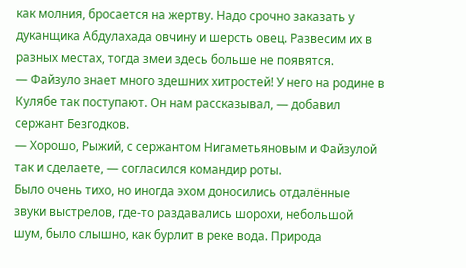как молния, бросается на жертву. Надо срочно заказать у дуканщика Абдулахада овчину и шерсть овец. Развесим их в разных местах, тогда змеи здесь больше не появятся.
— Файзуло знает много здешних хитростей! У него на родине в Кулябе так поступают. Он нам рассказывал, — добавил сержант Безгодков.
— Хорошо, Рыжий, с сержантом Нигаметьяновым и Файзулой так и сделаете, — согласился командир роты.
Было очень тихо, но иногда эхом доносились отдалённые звуки выстрелов, где-то раздавались шорохи, небольшой шум, было слышно, как бурлит в реке вода. Природа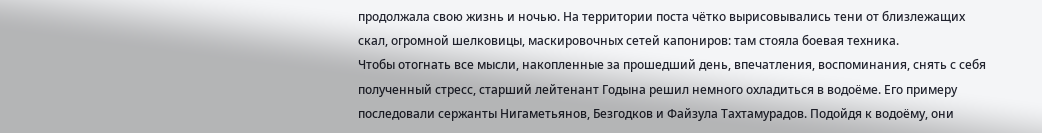продолжала свою жизнь и ночью. На территории поста чётко вырисовывались тени от близлежащих скал, огромной шелковицы, маскировочных сетей капониров: там стояла боевая техника.
Чтобы отогнать все мысли, накопленные за прошедший день, впечатления, воспоминания, снять с себя полученный стресс, старший лейтенант Годына решил немного охладиться в водоёме. Его примеру последовали сержанты Нигаметьянов, Безгодков и Файзула Тахтамурадов. Подойдя к водоёму, они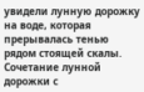увидели лунную дорожку на воде, которая прерывалась тенью рядом стоящей скалы. Сочетание лунной дорожки с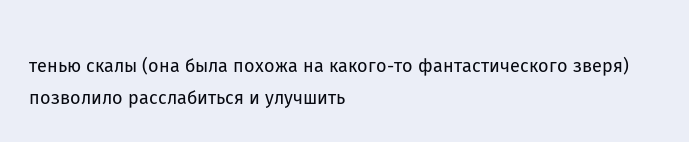тенью скалы (она была похожа на какого-то фантастического зверя) позволило расслабиться и улучшить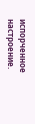испорченное настроение.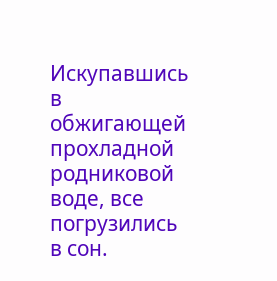Искупавшись в обжигающей прохладной родниковой воде, все погрузились в сон.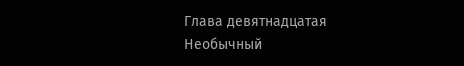Глава девятнадцатая
Необычный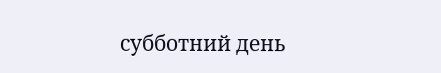субботний день